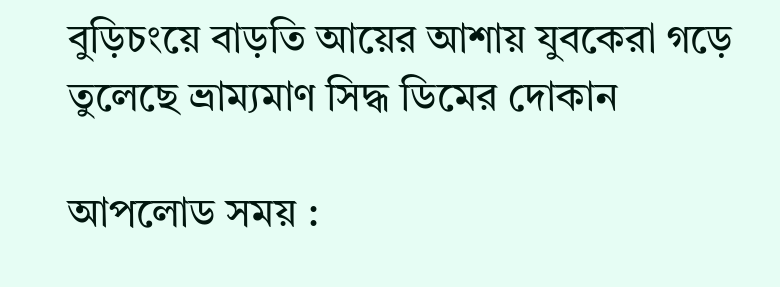বুড়িচংয়ে বাড়তি আয়ের আশায় যুবকেরা গড়ে তুলেছে ভ্রাম্যমাণ সিদ্ধ ডিমের দোকান

আপলোড সময় :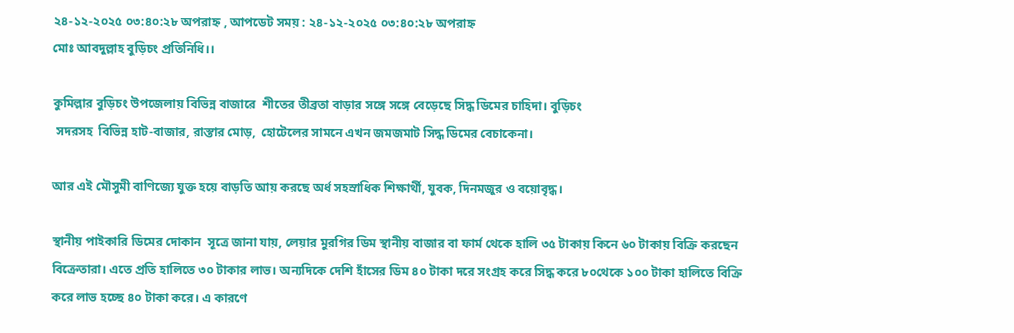২৪-১২-২০২৫ ০৩:৪০:২৮ অপরাহ্ন , আপডেট সময় : ২৪-১২-২০২৫ ০৩:৪০:২৮ অপরাহ্ন
মোঃ আবদুল্লাহ বুড়িচং প্রতিনিধি।।

কুমিল্লার বুড়িচং উপজেলায় বিভিন্ন বাজারে  শীতের তীব্রতা বাড়ার সঙ্গে সঙ্গে বেড়েছে সিদ্ধ ডিমের চাহিদা। বুড়িচং
 সদরসহ  বিভিন্ন হাট-বাজার, রাস্তার মোড়,  হোটেলের সামনে এখন জমজমাট সিদ্ধ ডিমের বেচাকেনা।

আর এই মৌসুমী বাণিজ্যে যুক্ত হয়ে বাড়তি আয় করছে অর্ধ সহস্রাধিক শিক্ষার্থী, যুবক, দিনমজুর ও বয়োবৃদ্ধ।

স্থানীয় পাইকারি ডিমের দোকান  সূত্রে জানা যায়, লেয়ার মুরগির ডিম স্থানীয় বাজার বা ফার্ম থেকে হালি ৩৫ টাকায় কিনে ৬০ টাকায় বিক্রি করছেন বিক্রেতারা। এতে প্রতি হালিতে ৩০ টাকার লাভ। অন্যদিকে দেশি হাঁসের ডিম ৪০ টাকা দরে সংগ্রহ করে সিদ্ধ করে ৮০থেকে ১০০ টাকা হালিতে বিক্রি করে লাভ হচ্ছে ৪০ টাকা করে। এ কারণে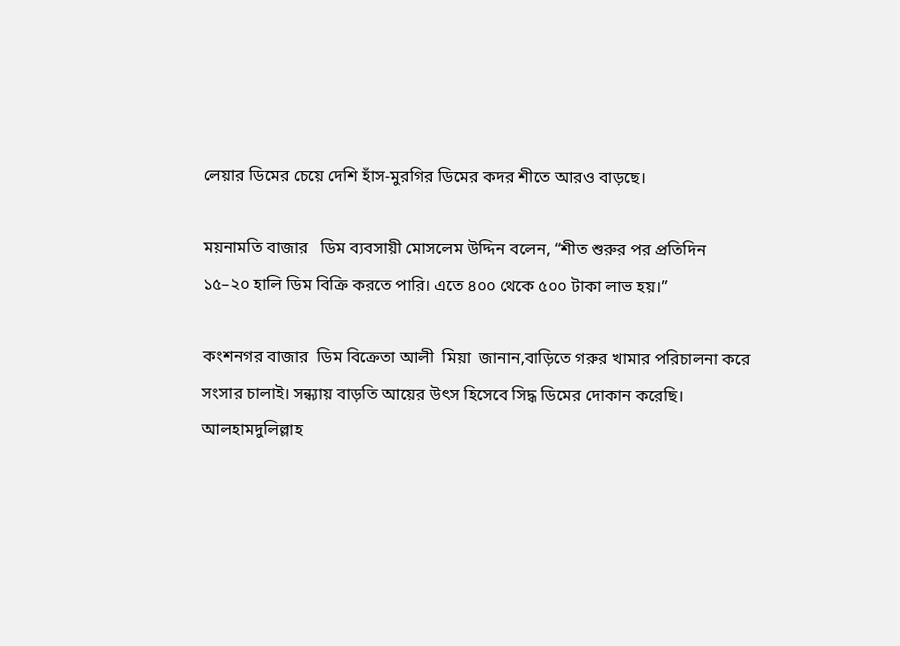লেয়ার ডিমের চেয়ে দেশি হাঁস-মুরগির ডিমের কদর শীতে আরও বাড়ছে।

ময়নামতি বাজার   ডিম ব্যবসায়ী মোসলেম উদ্দিন বলেন, “শীত শুরুর পর প্রতিদিন ১৫–২০ হালি ডিম বিক্রি করতে পারি। এতে ৪০০ থেকে ৫০০ টাকা লাভ হয়।”

কংশনগর বাজার  ডিম বিক্রেতা আলী  মিয়া  জানান,বাড়িতে গরুর খামার পরিচালনা করে সংসার চালাই। সন্ধ্যায় বাড়তি আয়ের উৎস হিসেবে সিদ্ধ ডিমের দোকান করেছি। আলহামদুলিল্লাহ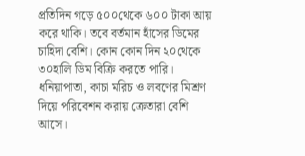প্রতিদিন গড়ে ৫০০থেকে ৬০০ টাকা আয় করে থাকি। তবে বর্তমান হাঁসের ডিমের চাহিদা বেশি। কোন কোন দিন ২০থেকে ৩০হালি ডিম বিক্রি করতে পারি। ধনিয়াপাতা, কাচা মরিচ ও লবণের মিশ্রণ দিয়ে পরিবেশন করায় ক্রেতারা বেশি আসে।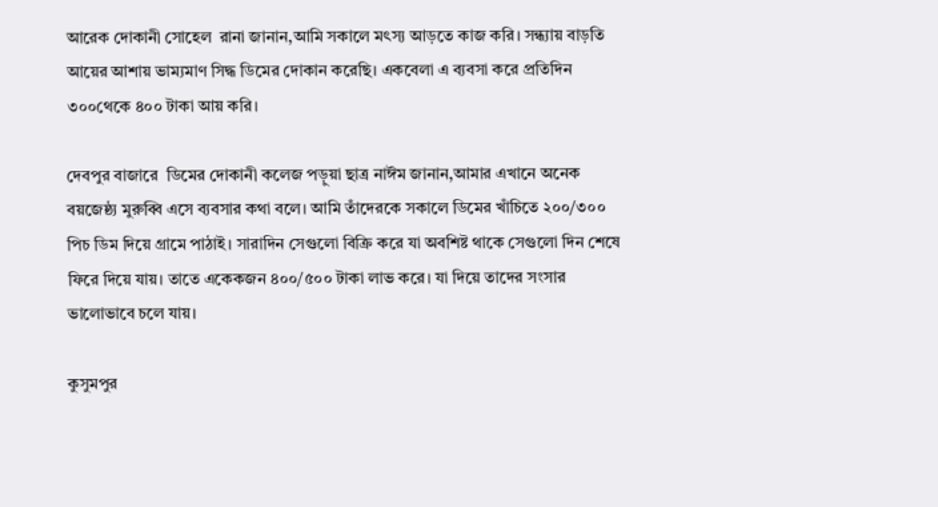আরেক দোকানী সোহেল  রানা জানান,আমি সকালে মৎস্য আড়তে কাজ করি। সন্ধ্যায় বাড়তি আয়ের আশায় ভাম্যমাণ সিদ্ধ ডিমের দোকান করেছি। একবেলা এ ব্যবসা করে প্রতিদিন ৩০০থেকে ৪০০ টাকা আয় করি।

দেবপুর বাজারে  ডিমের দোকানী কলেজ পড়ুয়া ছাত্র নাঈম জানান,আমার এখানে অনেক বয়জেষ্ঠ্য মুরুব্বি এসে ব্যবসার কথা বলে। আমি তাঁদেরকে সকালে ডিমের খাঁচিতে ২০০/৩০০ পিচ ডিম দিয়ে গ্রামে পাঠাই। সারাদিন সেগুলো বিক্রি করে যা অবশিষ্ট থাকে সেগুলো দিন শেষে ফিরে দিয়ে যায়। তাতে একেকজন ৪০০/৫০০ টাকা লাভ করে। যা দিয়ে তাদের সংসার ভালোভাবে চলে যায়।

কুসুমপুর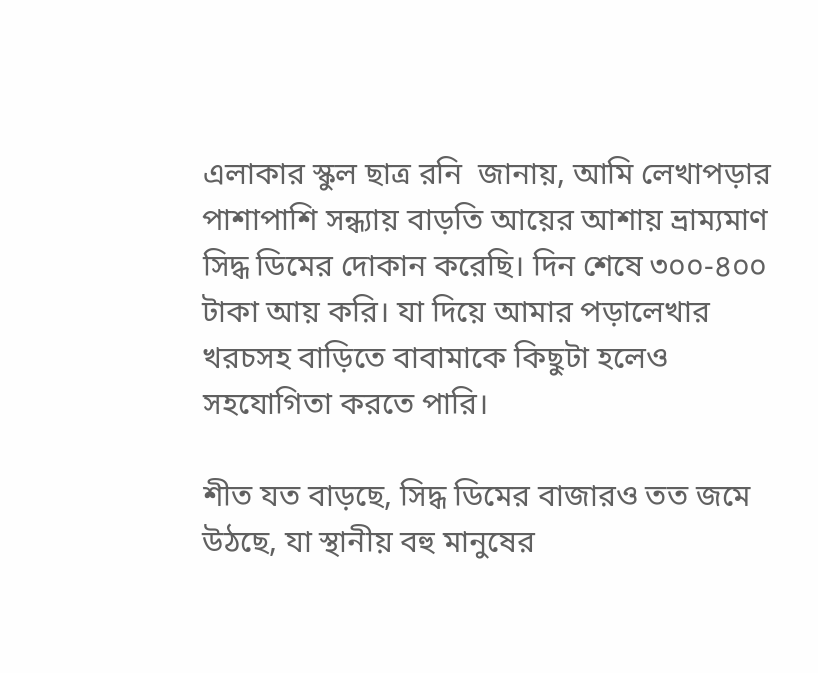এলাকার স্কুল ছাত্র রনি  জানায়, আমি লেখাপড়ার পাশাপাশি সন্ধ্যায় বাড়তি আয়ের আশায় ভ্রাম্যমাণ সিদ্ধ ডিমের দোকান করেছি। দিন শেষে ৩০০-৪০০ টাকা আয় করি। যা দিয়ে আমার পড়ালেখার খরচসহ বাড়িতে বাবামাকে কিছুটা হলেও সহযোগিতা করতে পারি।

শীত যত বাড়ছে, সিদ্ধ ডিমের বাজারও তত জমে উঠছে, যা স্থানীয় বহু মানুষের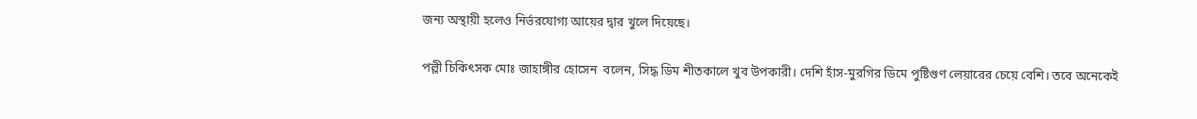জন্য অস্থায়ী হলেও নির্ভরযোগ্য আয়ের দ্বার খুলে দিয়েছে।

পল্লী চিকিৎসক মোঃ জাহাঙ্গীর হোসেন  বলেন, সিদ্ধ ডিম শীতকালে খুব উপকারী। দেশি হাঁস-মুরগির ডিমে পুষ্টিগুণ লেয়ারের চেয়ে বেশি। তবে অনেকেই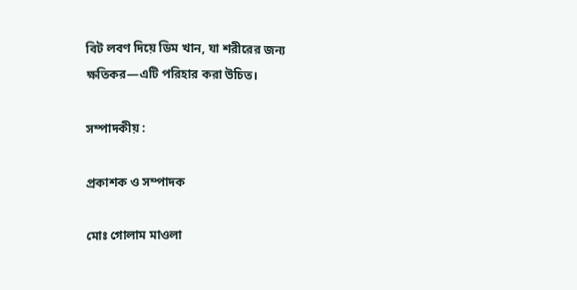বিট লবণ দিয়ে ডিম খান, যা শরীরের জন্য ক্ষতিকর—এটি পরিহার করা উচিত।

সম্পাদকীয় :

প্রকাশক ও সম্পাদক

মোঃ গোলাম মাওলা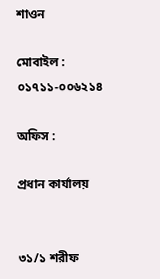শাওন

মোবাইল : ০১৭১১-০০৬২১৪

অফিস :

প্রধান কার্যালয়


৩১/১ শরীফ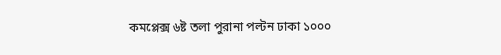কমপ্লেক্স ৬ষ্ট তলা পুরানা পল্টন ঢাকা ১০০০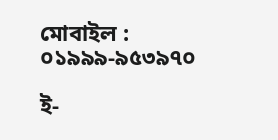মোবাইল : ০১৯৯৯-৯৫৩৯৭০

ই-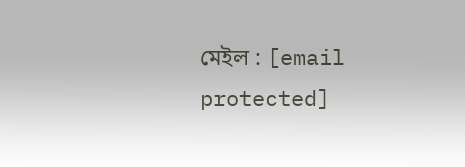মেইল : [email protected]